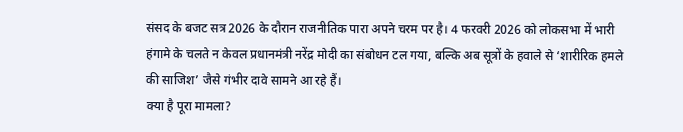संसद के बजट सत्र 2026 के दौरान राजनीतिक पारा अपने चरम पर है। 4 फरवरी 2026 को लोकसभा में भारी हंगामे के चलते न केवल प्रधानमंत्री नरेंद्र मोदी का संबोधन टल गया, बल्कि अब सूत्रों के हवाले से ‘शारीरिक हमले की साजिश’ जैसे गंभीर दावे सामने आ रहे हैं।
क्या है पूरा मामला?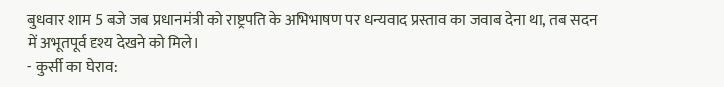बुधवार शाम 5 बजे जब प्रधानमंत्री को राष्ट्रपति के अभिभाषण पर धन्यवाद प्रस्ताव का जवाब देना था, तब सदन में अभूतपूर्व दृश्य देखने को मिले।
- कुर्सी का घेराव: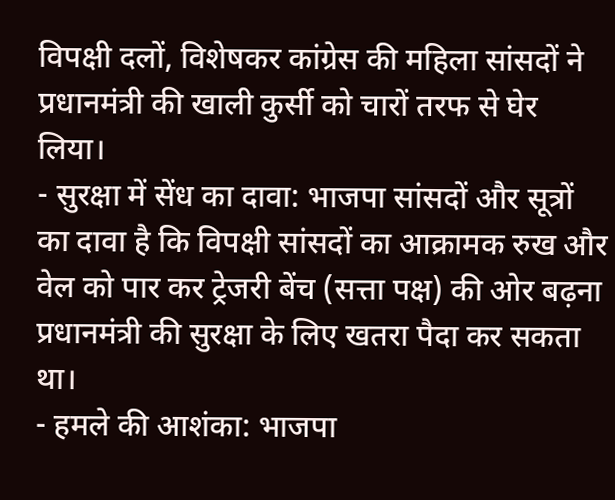विपक्षी दलों, विशेषकर कांग्रेस की महिला सांसदों ने प्रधानमंत्री की खाली कुर्सी को चारों तरफ से घेर लिया।
- सुरक्षा में सेंध का दावा: भाजपा सांसदों और सूत्रों का दावा है कि विपक्षी सांसदों का आक्रामक रुख और वेल को पार कर ट्रेजरी बेंच (सत्ता पक्ष) की ओर बढ़ना प्रधानमंत्री की सुरक्षा के लिए खतरा पैदा कर सकता था।
- हमले की आशंका: भाजपा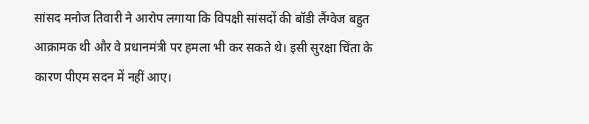सांसद मनोज तिवारी ने आरोप लगाया कि विपक्षी सांसदों की बॉडी लैंग्वेज बहुत आक्रामक थी और वे प्रधानमंत्री पर हमला भी कर सकते थे। इसी सुरक्षा चिंता के कारण पीएम सदन में नहीं आए।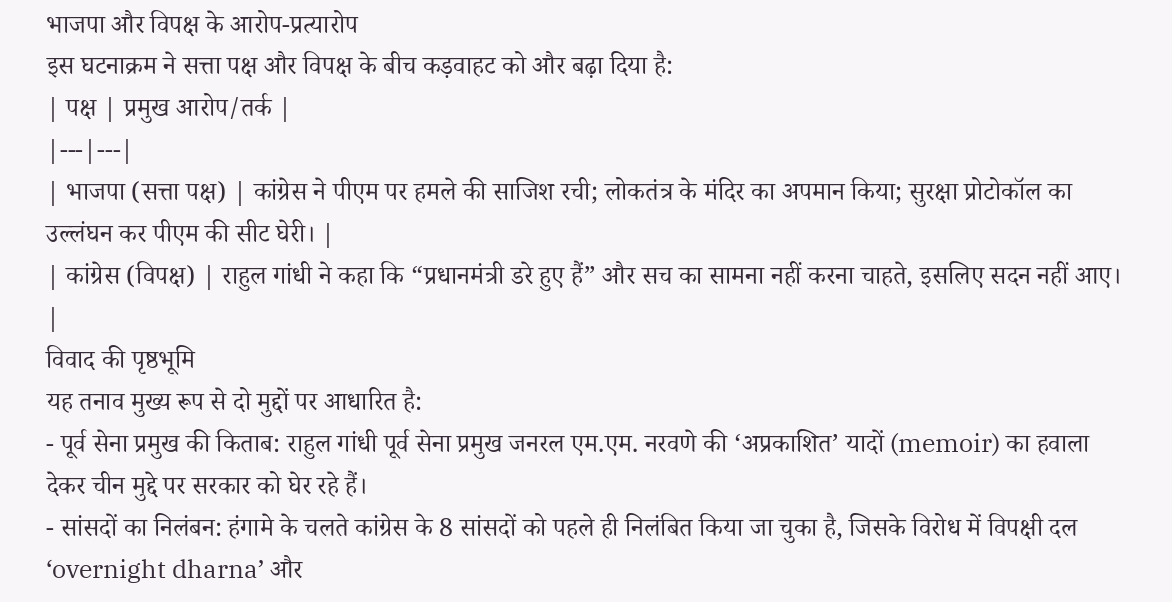भाजपा और विपक्ष के आरोप-प्रत्यारोप
इस घटनाक्रम ने सत्ता पक्ष और विपक्ष के बीच कड़वाहट को और बढ़ा दिया है:
| पक्ष | प्रमुख आरोप/तर्क |
|---|---|
| भाजपा (सत्ता पक्ष) | कांग्रेस ने पीएम पर हमले की साजिश रची; लोकतंत्र के मंदिर का अपमान किया; सुरक्षा प्रोटोकॉल का उल्लंघन कर पीएम की सीट घेरी। |
| कांग्रेस (विपक्ष) | राहुल गांधी ने कहा कि “प्रधानमंत्री डरे हुए हैं” और सच का सामना नहीं करना चाहते, इसलिए सदन नहीं आए। |
विवाद की पृष्ठभूमि
यह तनाव मुख्य रूप से दो मुद्दों पर आधारित है:
- पूर्व सेना प्रमुख की किताब: राहुल गांधी पूर्व सेना प्रमुख जनरल एम.एम. नरवणे की ‘अप्रकाशित’ यादों (memoir) का हवाला देकर चीन मुद्दे पर सरकार को घेर रहे हैं।
- सांसदों का निलंबन: हंगामे के चलते कांग्रेस के 8 सांसदों को पहले ही निलंबित किया जा चुका है, जिसके विरोध में विपक्षी दल ‘overnight dharna’ और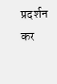प्रदर्शन कर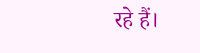रहे हैं।